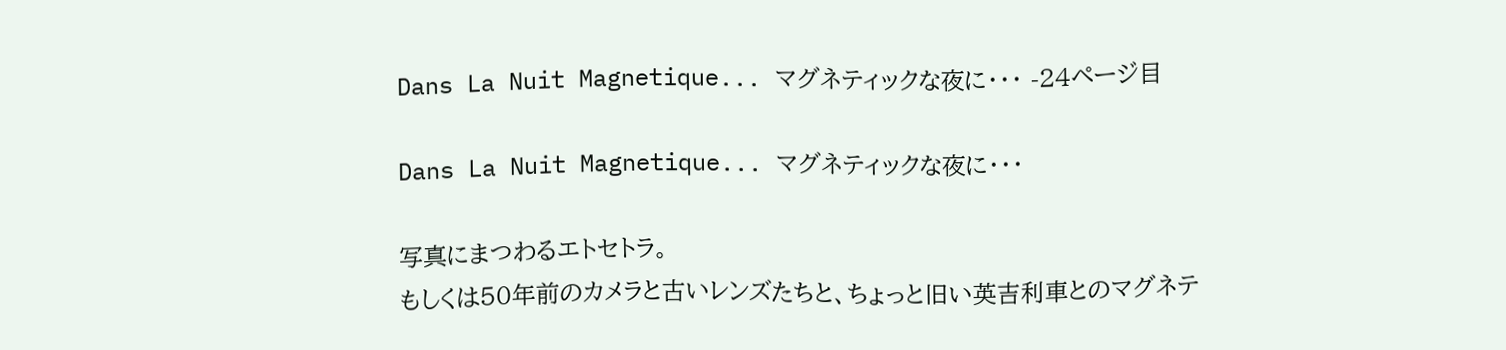Dans La Nuit Magnetique... マグネティックな夜に・・・ -24ページ目

Dans La Nuit Magnetique... マグネティックな夜に・・・

写真にまつわるエトセトラ。
もしくは50年前のカメラと古いレンズたちと、ちょっと旧い英吉利車とのマグネテ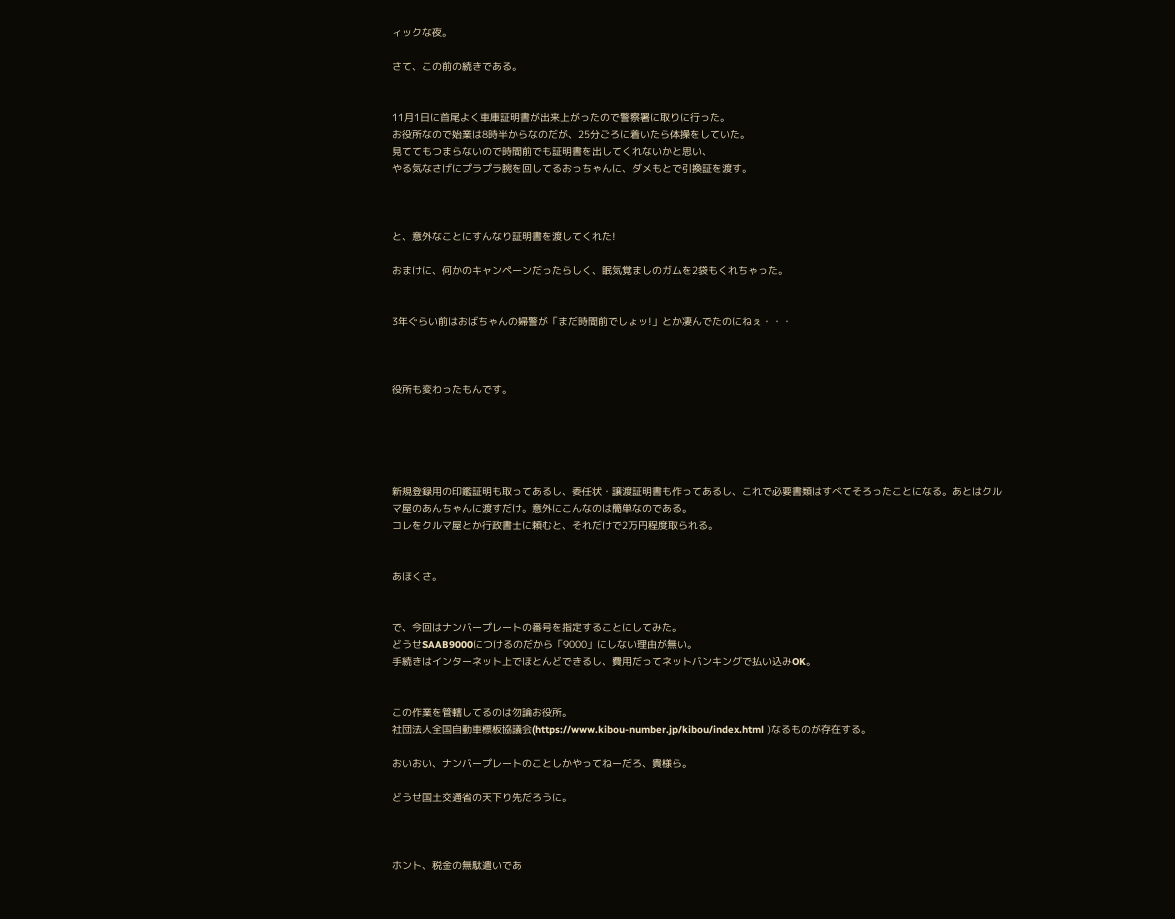ィックな夜。

さて、この前の続きである。


11月1日に首尾よく車庫証明書が出来上がったので警察署に取りに行った。
お役所なので始業は8時半からなのだが、25分ごろに着いたら体操をしていた。
見ててもつまらないので時間前でも証明書を出してくれないかと思い、
やる気なさげにプラプラ腕を回してるおっちゃんに、ダメもとで引換証を渡す。



と、意外なことにすんなり証明書を渡してくれた!

おまけに、何かのキャンペーンだったらしく、眠気覚ましのガムを2袋もくれちゃった。


3年ぐらい前はおばちゃんの婦警が「まだ時間前でしょッ!」とか凄んでたのにねぇ・・・



役所も変わったもんです。





新規登録用の印鑑証明も取ってあるし、委任状・譲渡証明書も作ってあるし、これで必要書類はすべてそろったことになる。あとはクルマ屋のあんちゃんに渡すだけ。意外にこんなのは簡単なのである。
コレをクルマ屋とか行政書士に頼むと、それだけで2万円程度取られる。


あほくさ。


で、今回はナンバープレートの番号を指定することにしてみた。
どうせSAAB9000につけるのだから「9000」にしない理由が無い。
手続きはインターネット上でほとんどできるし、費用だってネットバンキングで払い込みOK。


この作業を管轄してるのは勿論お役所。
社団法人全国自動車標板協議会(https://www.kibou-number.jp/kibou/index.html )なるものが存在する。

おいおい、ナンバープレートのことしかやってねーだろ、貴様ら。

どうせ国土交通省の天下り先だろうに。



ホント、税金の無駄遣いであ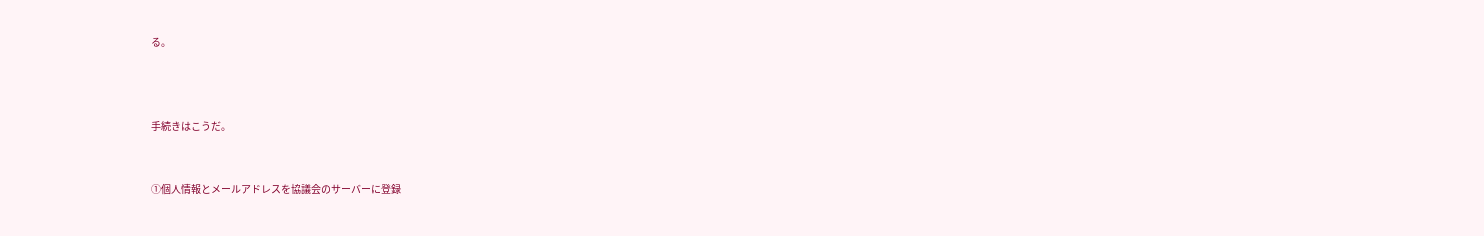る。



手続きはこうだ。


①個人情報とメールアドレスを協議会のサーバーに登録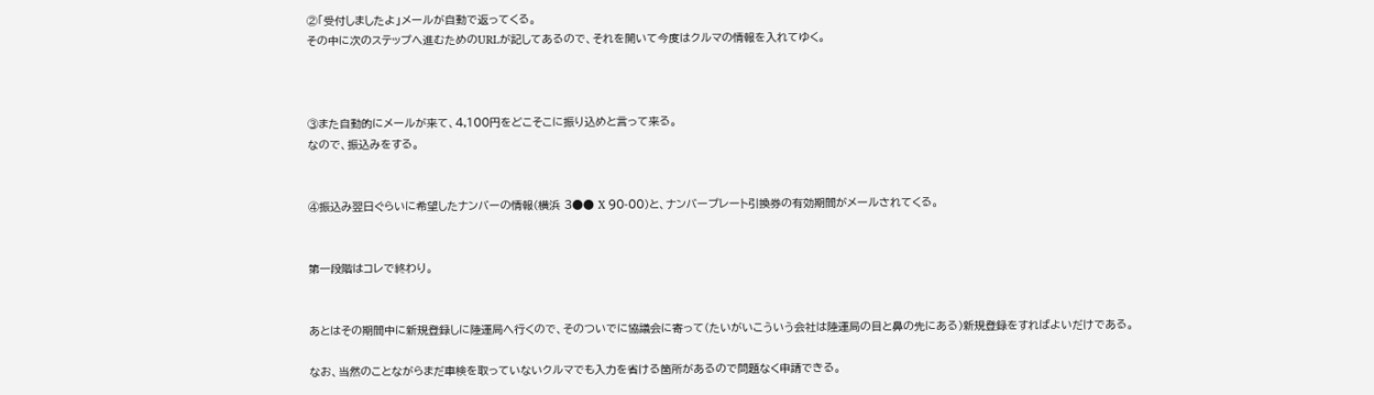②「受付しましたよ」メールが自動で返ってくる。
その中に次のステップへ進むためのURLが記してあるので、それを開いて今度はクルマの情報を入れてゆく。



③また自動的にメールが来て、4,100円をどこそこに振り込めと言って来る。
なので、振込みをする。


④振込み翌日ぐらいに希望したナンバーの情報(横浜 3●● X 90-00)と、ナンバープレート引換券の有効期間がメールされてくる。


第一段階はコレで終わり。


あとはその期間中に新規登録しに陸運局へ行くので、そのついでに協議会に寄って(たいがいこういう会社は陸運局の目と鼻の先にある)新規登録をすればよいだけである。

なお、当然のことながらまだ車検を取っていないクルマでも入力を省ける箇所があるので問題なく申請できる。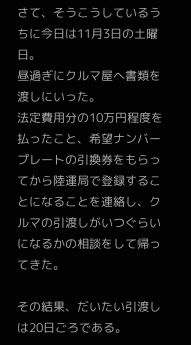さて、そうこうしているうちに今日は11月3日の土曜日。
昼過ぎにクルマ屋へ書類を渡しにいった。
法定費用分の10万円程度を払ったこと、希望ナンバープレートの引換券をもらってから陸運局で登録することになることを連絡し、クルマの引渡しがいつぐらいになるかの相談をして帰ってきた。

その結果、だいたい引渡しは20日ごろである。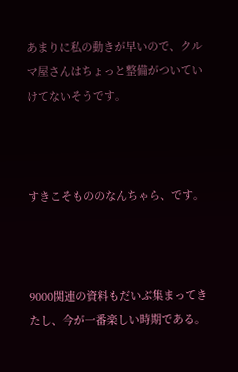あまりに私の動きが早いので、クルマ屋さんはちょっと整備がついていけてないそうです。



すきこそもののなんちゃら、です。



9000関連の資料もだいぶ集まってきたし、今が一番楽しい時期である。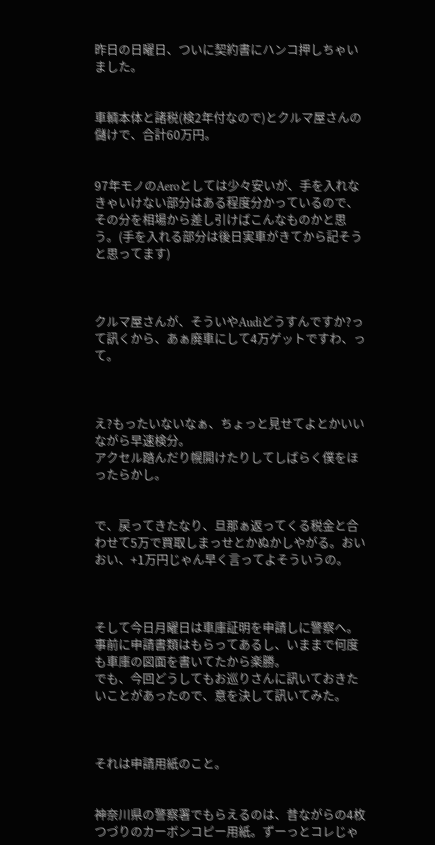昨日の日曜日、ついに契約書にハンコ押しちゃいました。


車輌本体と諸税(検2年付なので)とクルマ屋さんの儲けで、合計60万円。


97年モノのAeroとしては少々安いが、手を入れなきゃいけない部分はある程度分かっているので、その分を相場から差し引けばこんなものかと思う。(手を入れる部分は後日実車がきてから記そうと思ってます)



クルマ屋さんが、そういやAudiどうすんですか?って訊くから、あぁ廃車にして4万ゲットですわ、って。



え?もったいないなぁ、ちょっと見せてよとかいいながら早速検分。
アクセル踏んだり幌開けたりしてしばらく僕をほったらかし。


で、戻ってきたなり、旦那ぁ返ってくる税金と合わせて5万で買取しまっせとかぬかしやがる。おいおい、+1万円じゃん早く言ってよそういうの。



そして今日月曜日は車庫証明を申請しに警察へ。
事前に申請書類はもらってあるし、いままで何度も車庫の図面を書いてたから楽勝。
でも、今回どうしてもお巡りさんに訊いておきたいことがあったので、意を決して訊いてみた。



それは申請用紙のこと。


神奈川県の警察署でもらえるのは、昔ながらの4枚つづりのカーボンコピー用紙。ずーっとコレじゃ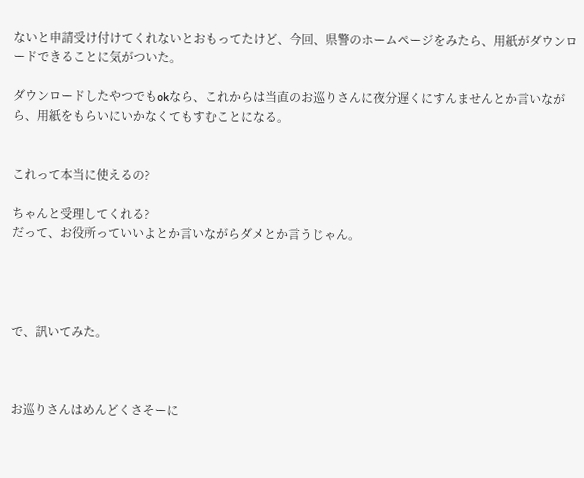ないと申請受け付けてくれないとおもってたけど、今回、県警のホームページをみたら、用紙がダウンロードできることに気がついた。

ダウンロードしたやつでもokなら、これからは当直のお巡りさんに夜分遅くにすんませんとか言いながら、用紙をもらいにいかなくてもすむことになる。


これって本当に使えるの?

ちゃんと受理してくれる?
だって、お役所っていいよとか言いながらダメとか言うじゃん。




で、訊いてみた。



お巡りさんはめんどくさそーに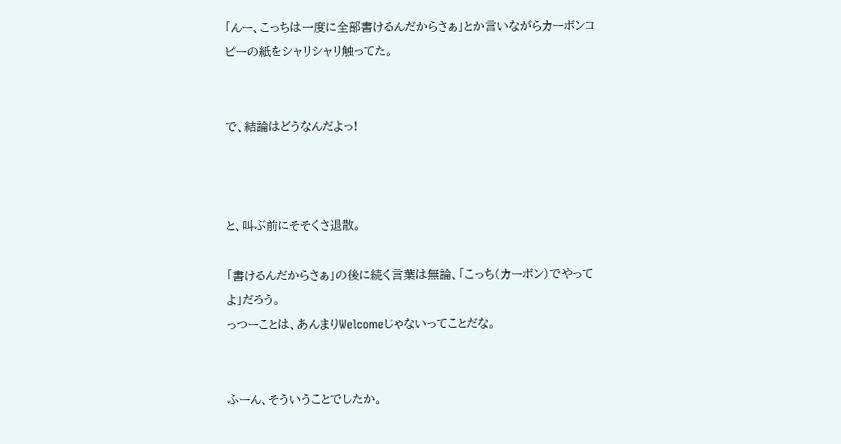「んー、こっちは一度に全部書けるんだからさぁ」とか言いながらカーボンコピーの紙をシャリシャリ触ってた。


で、結論はどうなんだよっ!



と、叫ぶ前にそそくさ退散。

「書けるんだからさぁ」の後に続く言葉は無論、「こっち(カーボン)でやってよ」だろう。
っつーことは、あんまりWelcomeじゃないってことだな。


ふーん、そういうことでしたか。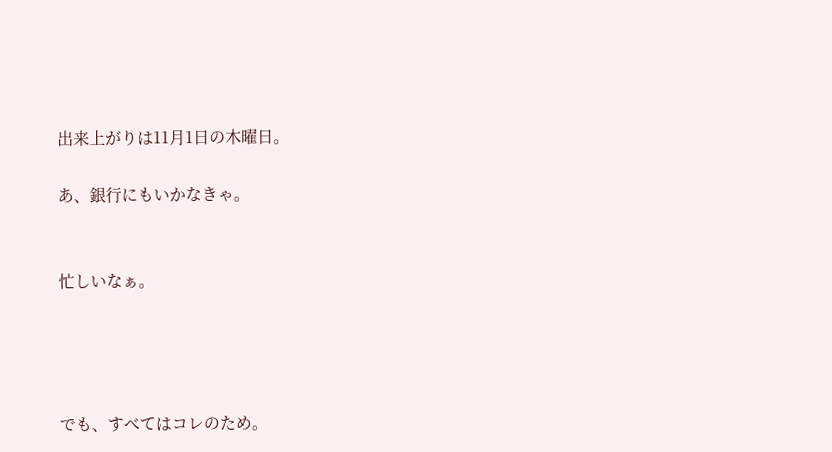出来上がりは11月1日の木曜日。

あ、銀行にもいかなきゃ。


忙しいなぁ。




でも、すべてはコレのため。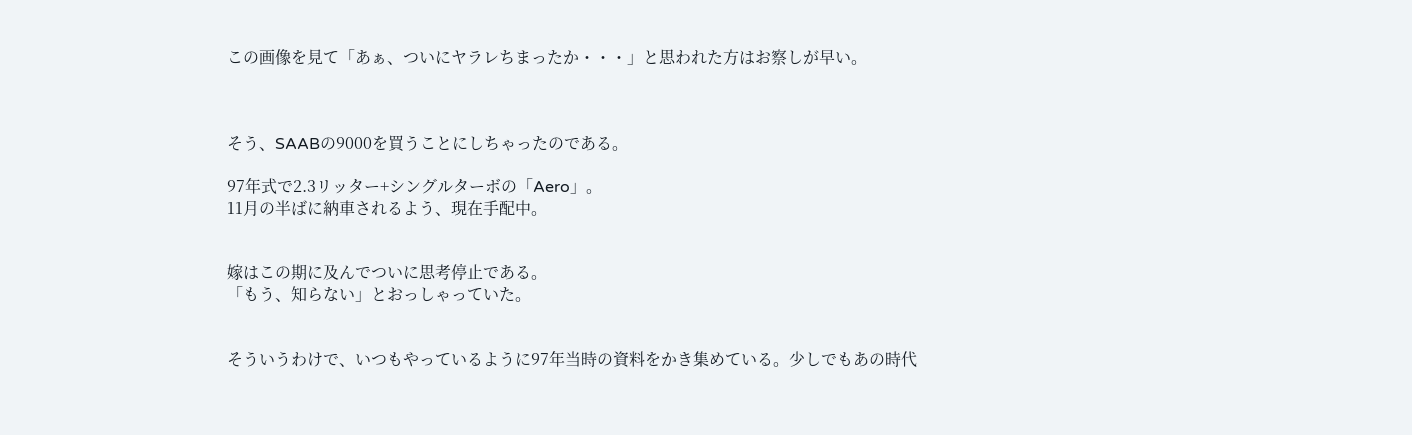この画像を見て「あぁ、ついにヤラレちまったか・・・」と思われた方はお察しが早い。



そう、SAABの9000を買うことにしちゃったのである。

97年式で2.3リッター+シングルターボの「Aero」。
11月の半ばに納車されるよう、現在手配中。


嫁はこの期に及んでついに思考停止である。
「もう、知らない」とおっしゃっていた。


そういうわけで、いつもやっているように97年当時の資料をかき集めている。少しでもあの時代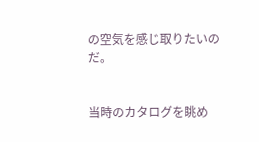の空気を感じ取りたいのだ。


当時のカタログを眺め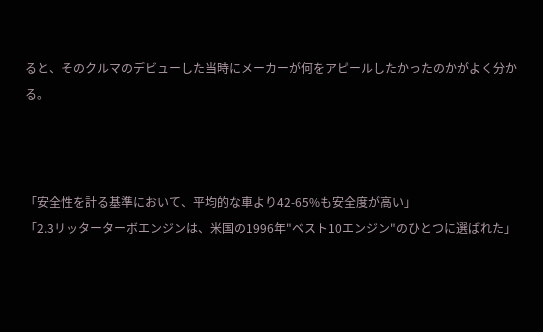ると、そのクルマのデビューした当時にメーカーが何をアピールしたかったのかがよく分かる。



「安全性を計る基準において、平均的な車より42-65%も安全度が高い」
「2.3リッターターボエンジンは、米国の1996年"ベスト10エンジン"のひとつに選ばれた」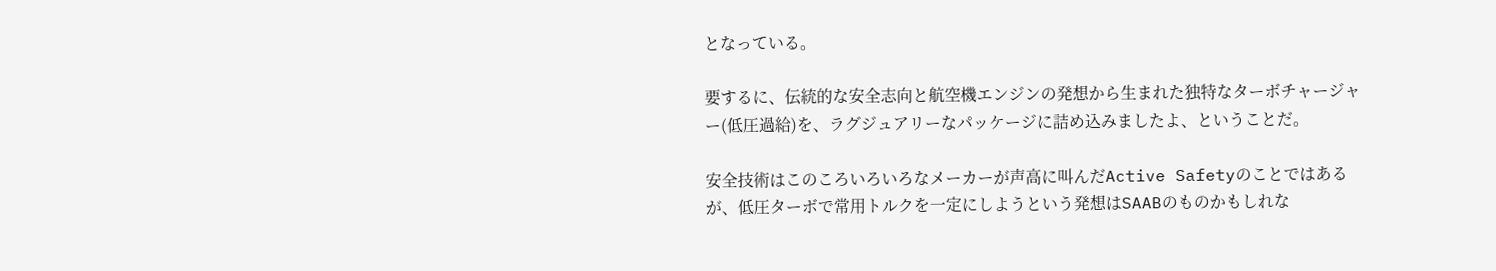となっている。

要するに、伝統的な安全志向と航空機エンジンの発想から生まれた独特なターボチャージャー(低圧過給)を、ラグジュアリーなパッケージに詰め込みましたよ、ということだ。

安全技術はこのころいろいろなメーカーが声高に叫んだActive Safetyのことではあるが、低圧ターボで常用トルクを一定にしようという発想はSAABのものかもしれな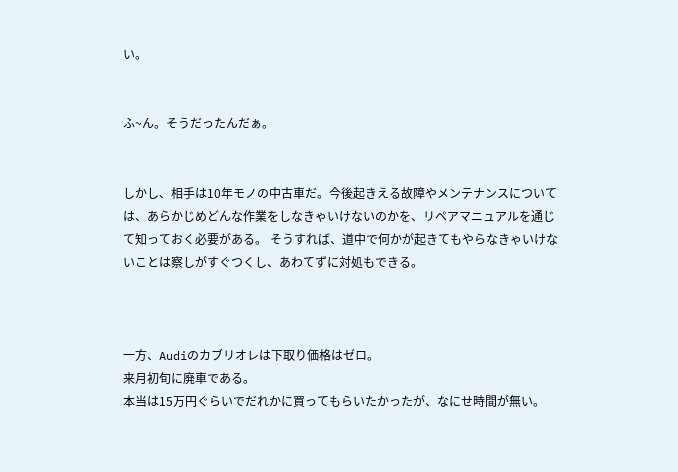い。


ふ~ん。そうだったんだぁ。


しかし、相手は10年モノの中古車だ。今後起きえる故障やメンテナンスについては、あらかじめどんな作業をしなきゃいけないのかを、リペアマニュアルを通じて知っておく必要がある。 そうすれば、道中で何かが起きてもやらなきゃいけないことは察しがすぐつくし、あわてずに対処もできる。



一方、Audiのカブリオレは下取り価格はゼロ。
来月初旬に廃車である。
本当は15万円ぐらいでだれかに買ってもらいたかったが、なにせ時間が無い。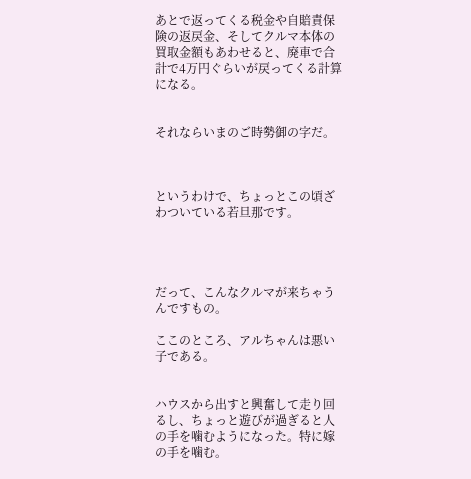あとで返ってくる税金や自賠責保険の返戻金、そしてクルマ本体の買取金額もあわせると、廃車で合計で4万円ぐらいが戻ってくる計算になる。


それならいまのご時勢御の字だ。



というわけで、ちょっとこの頃ざわついている若旦那です。




だって、こんなクルマが来ちゃうんですもの。

ここのところ、アルちゃんは悪い子である。


ハウスから出すと興奮して走り回るし、ちょっと遊びが過ぎると人の手を噛むようになった。特に嫁の手を噛む。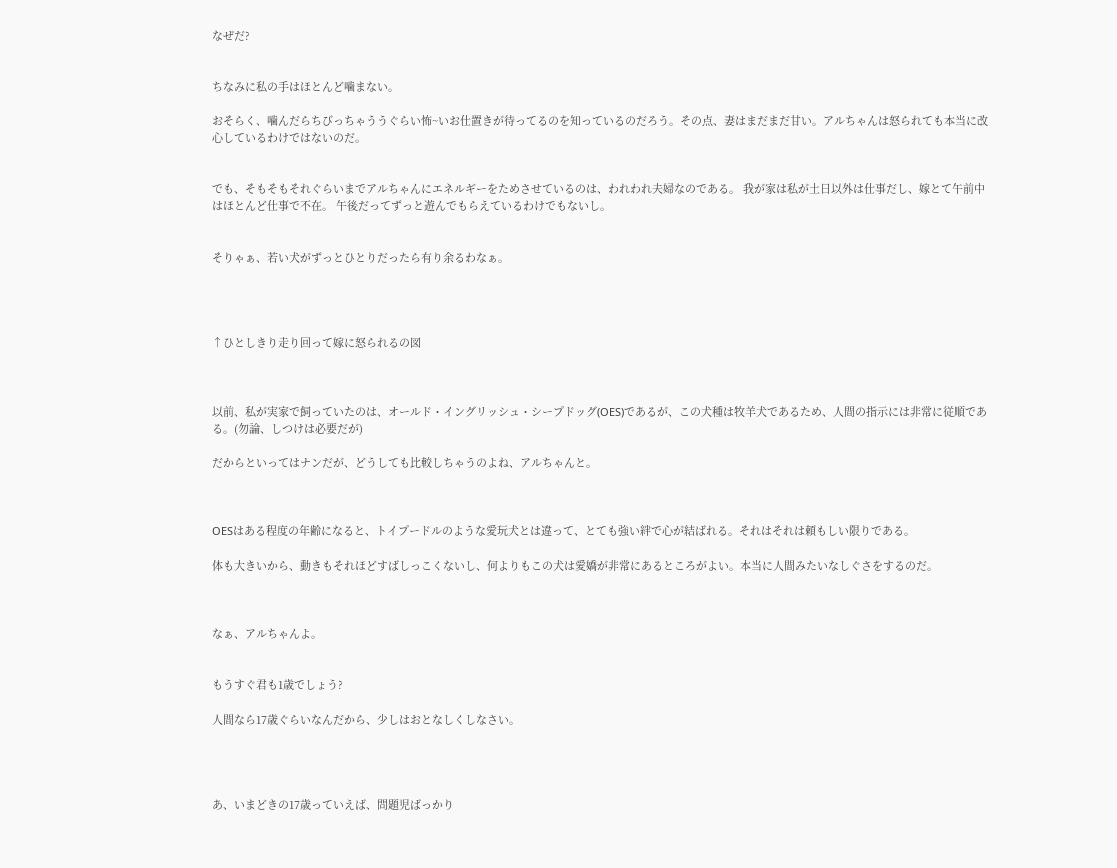なぜだ?


ちなみに私の手はほとんど噛まない。

おそらく、噛んだらちびっちゃううぐらい怖~いお仕置きが待ってるのを知っているのだろう。その点、妻はまだまだ甘い。アルちゃんは怒られても本当に改心しているわけではないのだ。


でも、そもそもそれぐらいまでアルちゃんにエネルギーをためさせているのは、われわれ夫婦なのである。 我が家は私が土日以外は仕事だし、嫁とて午前中はほとんど仕事で不在。 午後だってずっと遊んでもらえているわけでもないし。


そりゃぁ、若い犬がずっとひとりだったら有り余るわなぁ。




↑ひとしきり走り回って嫁に怒られるの図



以前、私が実家で飼っていたのは、オールド・イングリッシュ・シープドッグ(OES)であるが、この犬種は牧羊犬であるため、人間の指示には非常に従順である。(勿論、しつけは必要だが)

だからといってはナンだが、どうしても比較しちゃうのよね、アルちゃんと。



OESはある程度の年齢になると、トイプードルのような愛玩犬とは違って、とても強い絆で心が結ばれる。それはそれは頼もしい限りである。

体も大きいから、動きもそれほどすばしっこくないし、何よりもこの犬は愛嬌が非常にあるところがよい。本当に人間みたいなしぐさをするのだ。



なぁ、アルちゃんよ。


もうすぐ君も1歳でしょう?

人間なら17歳ぐらいなんだから、少しはおとなしくしなさい。




あ、いまどきの17歳っていえば、問題児ばっかり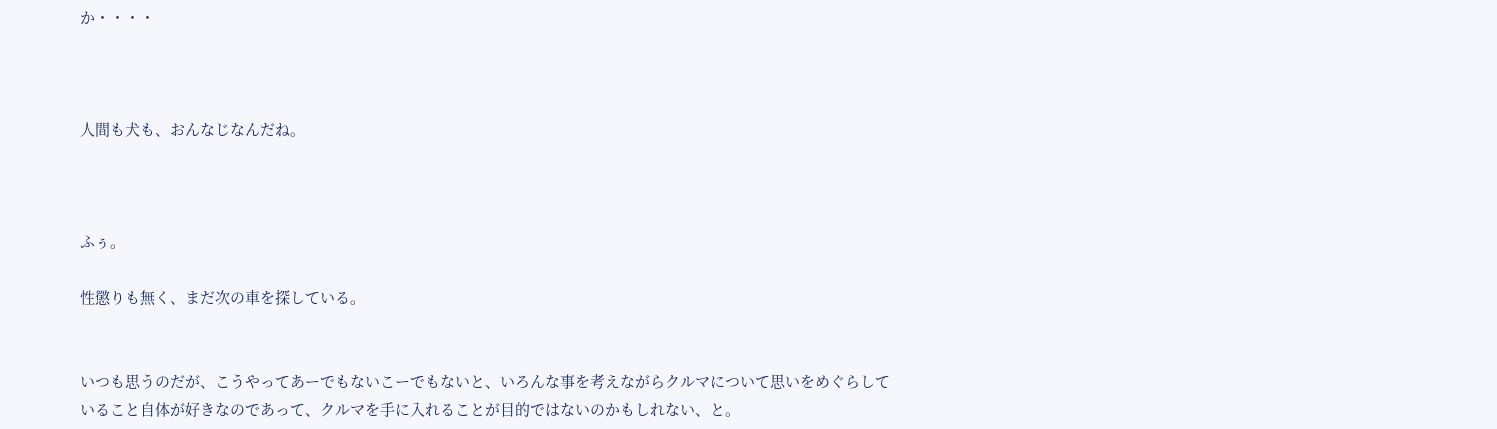か・・・・



人間も犬も、おんなじなんだね。



ふぅ。

性懲りも無く、まだ次の車を探している。


いつも思うのだが、こうやってあーでもないこーでもないと、いろんな事を考えながらクルマについて思いをめぐらしていること自体が好きなのであって、クルマを手に入れることが目的ではないのかもしれない、と。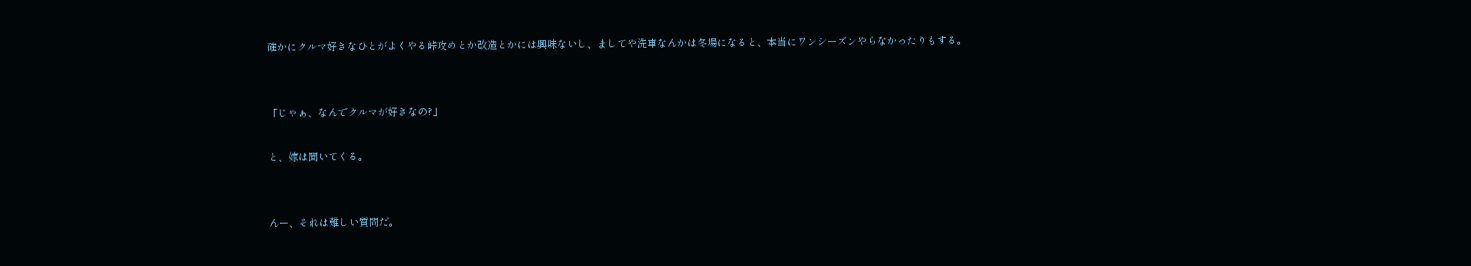確かにクルマ好きなひとがよくやる峠攻めとか改造とかには興味ないし、ましてや洗車なんかは冬場になると、本当にワンシーズンやらなかったりもする。


「じゃぁ、なんでクルマが好きなの?」

と、嫁は聞いてくる。


んー、それは難しい質問だ。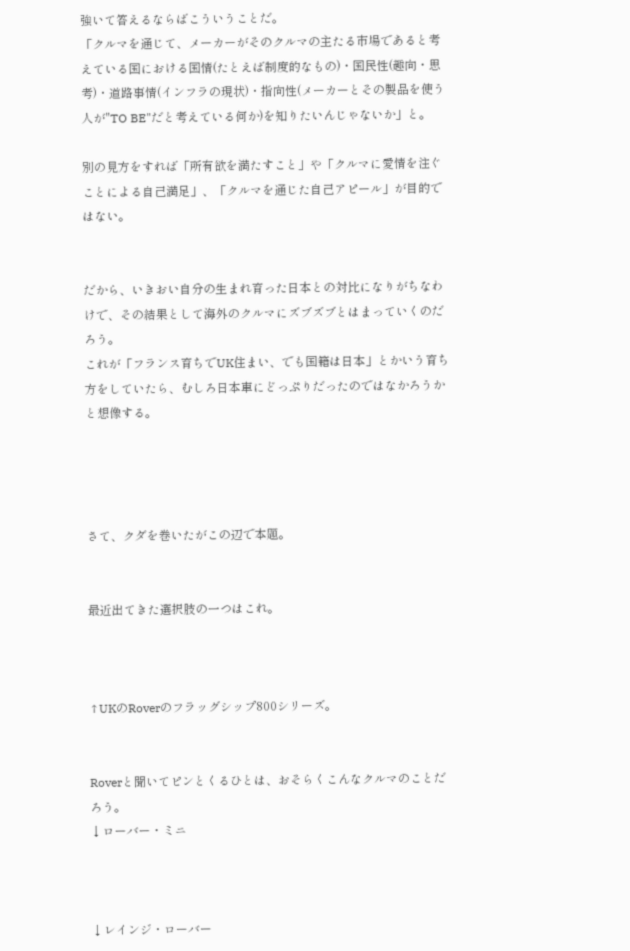強いて答えるならばこういうことだ。
「クルマを通じて、メーカーがそのクルマの主たる市場であると考えている国における国情(たとえば制度的なもの)・国民性(趣向・思考)・道路事情(インフラの現状)・指向性(メーカーとその製品を使う人が"TO BE"だと考えている何か)を知りたいんじゃないか」と。

別の見方をすれば「所有欲を満たすこと」や「クルマに愛情を注ぐことによる自己満足」、「クルマを通じた自己アピール」が目的ではない。


だから、いきおい自分の生まれ育った日本との対比になりがちなわけで、その結果として海外のクルマにズブズブとはまっていくのだろう。
これが「フランス育ちでUK住まい、でも国籍は日本」とかいう育ち方をしていたら、むしろ日本車にどっぷりだったのではなかろうかと想像する。




さて、クダを巻いたがこの辺で本題。


最近出てきた選択肢の一つはこれ。



↑UKのRoverのフラッグシップ800シリーズ。


Roverと聞いてピンとくるひとは、おそらくこんなクルマのことだろう。
↓ローバー・ミニ



↓レインジ・ローバー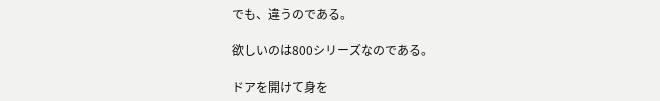でも、違うのである。

欲しいのは800シリーズなのである。

ドアを開けて身を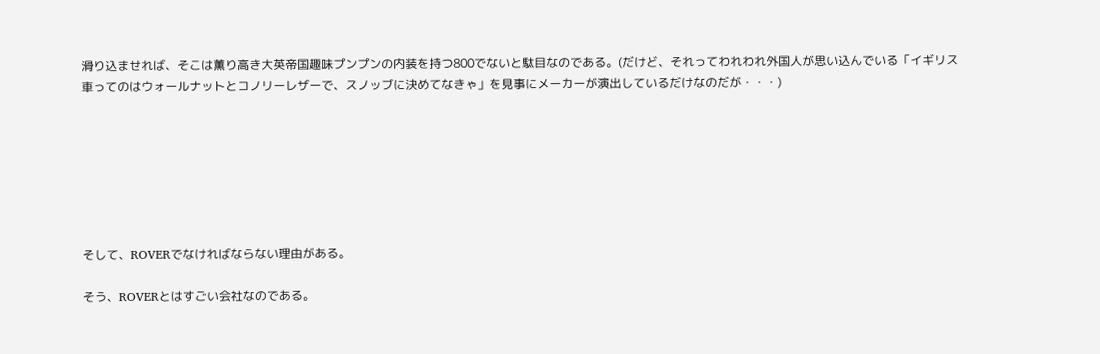滑り込ませれば、そこは薫り高き大英帝国趣味プンプンの内装を持つ800でないと駄目なのである。(だけど、それってわれわれ外国人が思い込んでいる「イギリス車ってのはウォールナットとコノリーレザーで、スノッブに決めてなきゃ」を見事にメーカーが演出しているだけなのだが・・・)







そして、ROVERでなければならない理由がある。

そう、ROVERとはすごい会社なのである。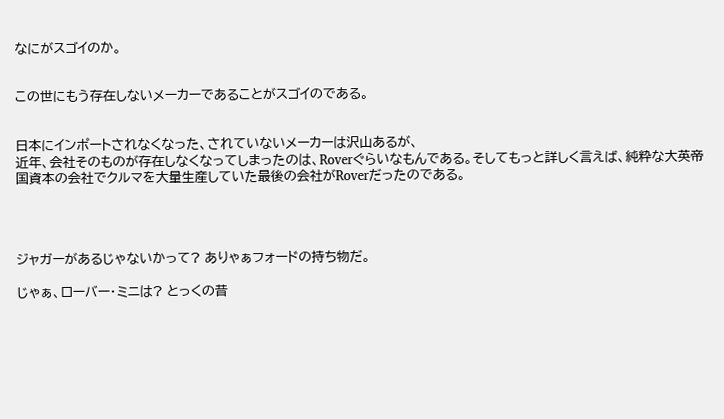なにがスゴイのか。


この世にもう存在しないメーカーであることがスゴイのである。


日本にインポートされなくなった、されていないメーカーは沢山あるが、
近年、会社そのものが存在しなくなってしまったのは、Roverぐらいなもんである。そしてもっと詳しく言えば、純粋な大英帝国資本の会社でクルマを大量生産していた最後の会社がRoverだったのである。




ジャガーがあるじゃないかって? ありゃぁフォードの持ち物だ。

じゃぁ、ローバー・ミニは? とっくの昔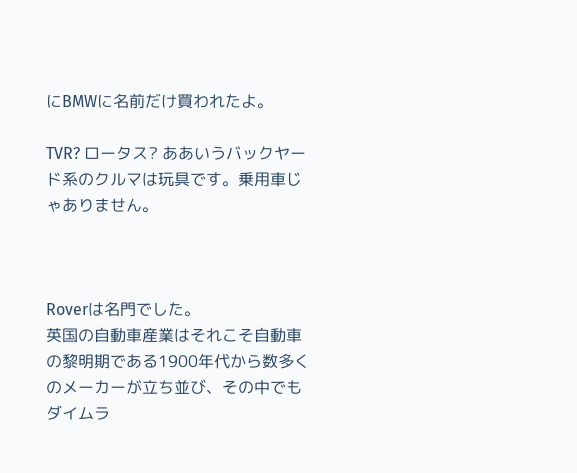にBMWに名前だけ買われたよ。

TVR? ロータス? ああいうバックヤード系のクルマは玩具です。乗用車じゃありません。



Roverは名門でした。
英国の自動車産業はそれこそ自動車の黎明期である1900年代から数多くのメーカーが立ち並び、その中でもダイムラ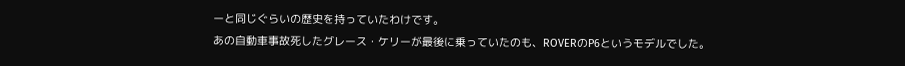ーと同じぐらいの歴史を持っていたわけです。
あの自動車事故死したグレース・ケリーが最後に乗っていたのも、ROVERのP6というモデルでした。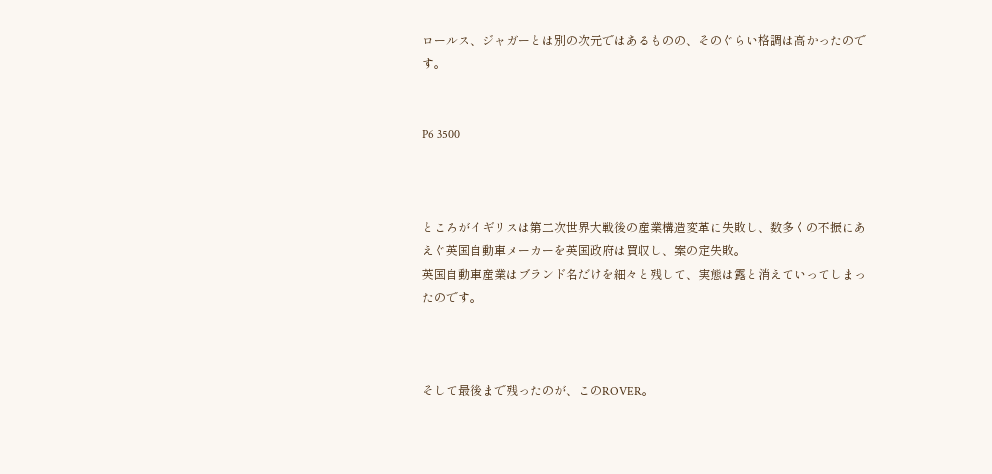ロールス、ジャガーとは別の次元ではあるものの、そのぐらい格調は高かったのです。


P6 3500



ところがイギリスは第二次世界大戦後の産業構造変革に失敗し、数多くの不振にあえぐ英国自動車メーカーを英国政府は買収し、案の定失敗。
英国自動車産業はブランド名だけを細々と残して、実態は露と消えていってしまったのです。



そして最後まで残ったのが、このROVER。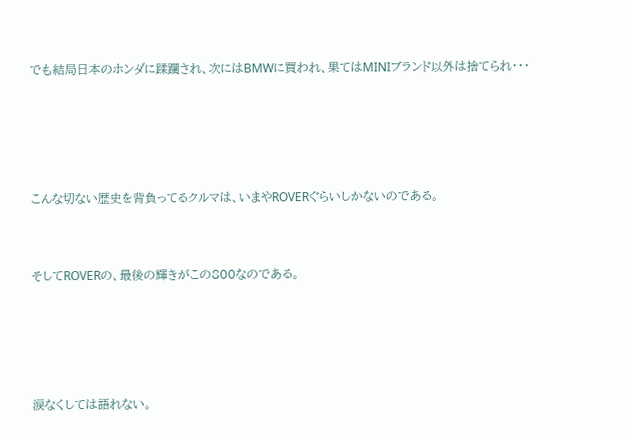でも結局日本のホンダに蹂躙され、次にはBMWに買われ、果てはMINIブランド以外は捨てられ・・・




こんな切ない歴史を背負ってるクルマは、いまやROVERぐらいしかないのである。


そしてROVERの、最後の輝きがこの800なのである。




涙なくしては語れない。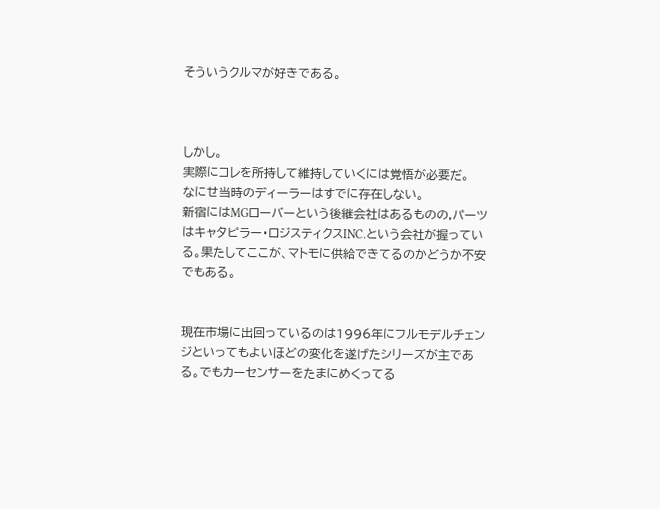そういうクルマが好きである。



しかし。
実際にコレを所持して維持していくには覚悟が必要だ。
なにせ当時のディーラーはすでに存在しない。
新宿にはMGローバーという後継会社はあるものの,パーツはキャタピラー・ロジスティクスINC.という会社が握っている。果たしてここが、マトモに供給できてるのかどうか不安でもある。


現在市場に出回っているのは1996年にフルモデルチェンジといってもよいほどの変化を遂げたシリーズが主である。でもカーセンサーをたまにめくってる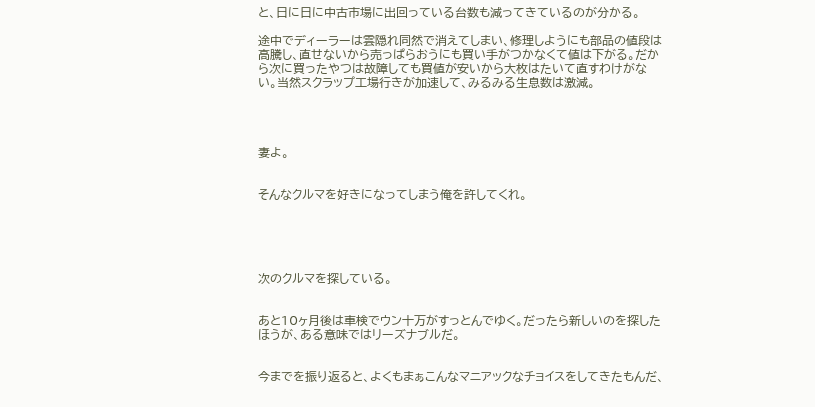と、日に日に中古市場に出回っている台数も減ってきているのが分かる。

途中でディーラーは雲隠れ同然で消えてしまい、修理しようにも部品の値段は高騰し、直せないから売っぱらおうにも買い手がつかなくて値は下がる。だから次に買ったやつは故障しても買値が安いから大枚はたいて直すわけがない。当然スクラップ工場行きが加速して、みるみる生息数は激減。




妻よ。


そんなクルマを好きになってしまう俺を許してくれ。





次のクルマを探している。


あと10ヶ月後は車検でウン十万がすっとんでゆく。だったら新しいのを探したほうが、ある意味ではリーズナブルだ。


今までを振り返ると、よくもまぁこんなマニアックなチョイスをしてきたもんだ、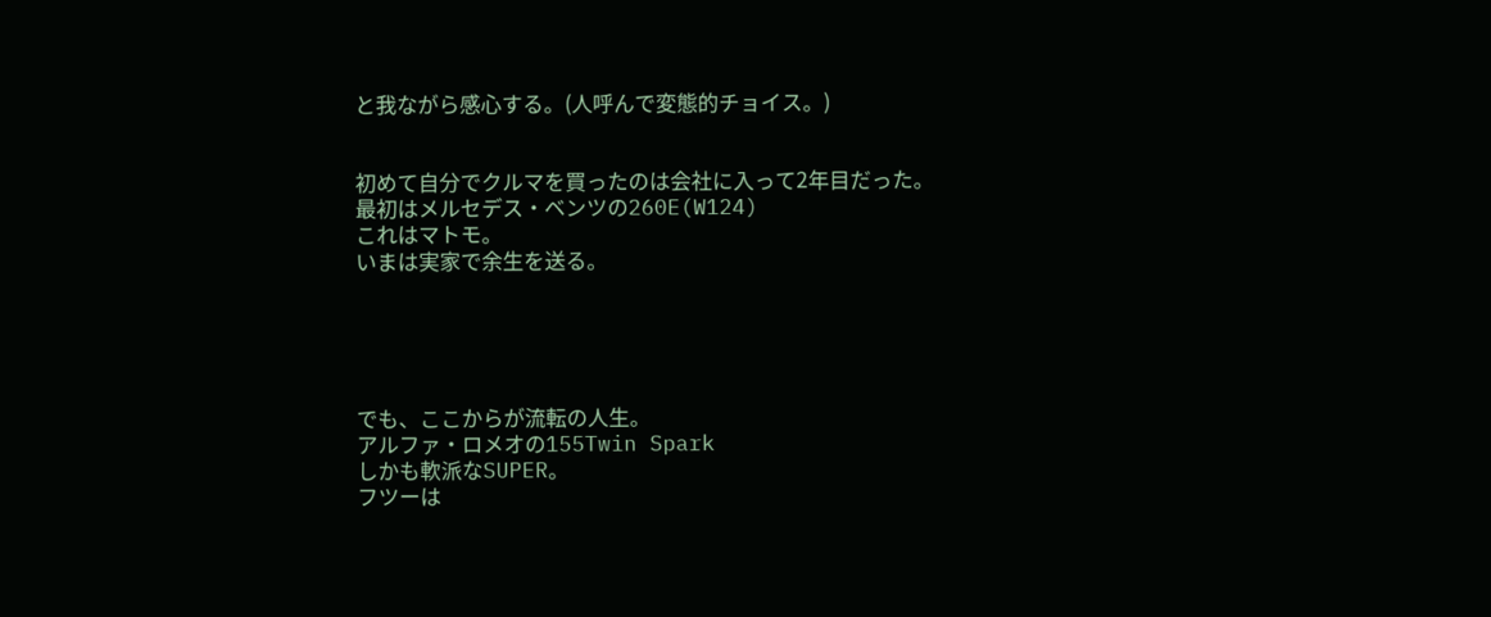と我ながら感心する。(人呼んで変態的チョイス。)


初めて自分でクルマを買ったのは会社に入って2年目だった。
最初はメルセデス・ベンツの260E(W124)
これはマトモ。
いまは実家で余生を送る。





でも、ここからが流転の人生。
アルファ・ロメオの155Twin Spark
しかも軟派なSUPER。
フツーは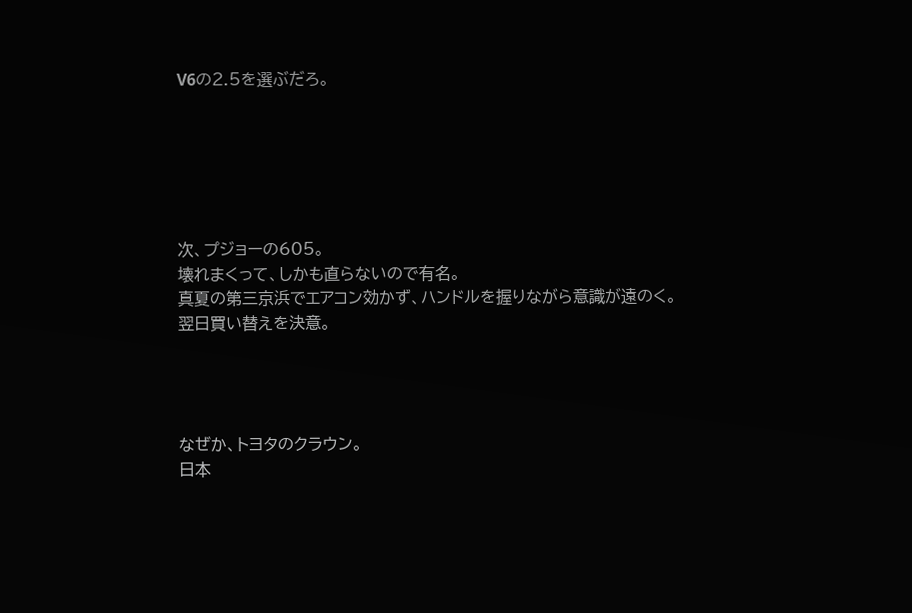V6の2.5を選ぶだろ。






次、プジョーの605。
壊れまくって、しかも直らないので有名。
真夏の第三京浜でエアコン効かず、ハンドルを握りながら意識が遠のく。
翌日買い替えを決意。




なぜか、トヨタのクラウン。
日本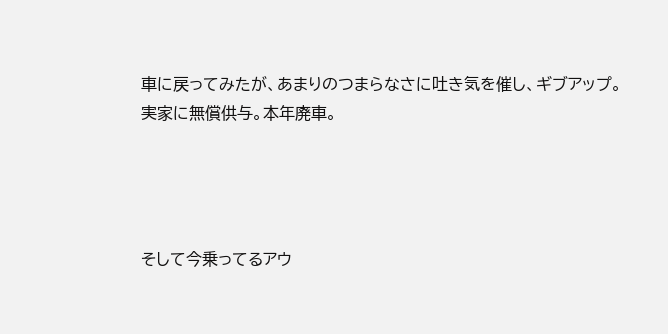車に戻ってみたが、あまりのつまらなさに吐き気を催し、ギブアップ。
実家に無償供与。本年廃車。




そして今乗ってるアウ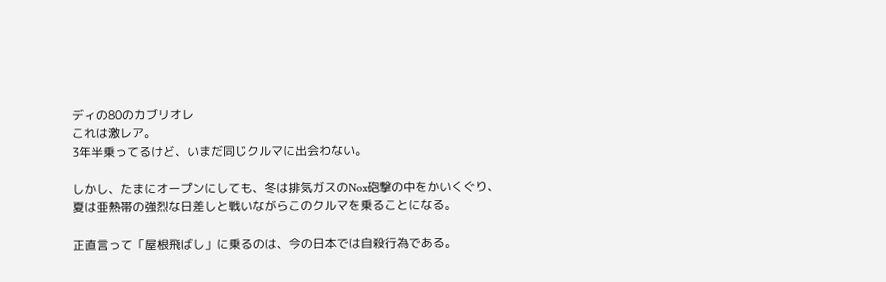ディの80のカブリオレ
これは激レア。
3年半乗ってるけど、いまだ同じクルマに出会わない。

しかし、たまにオープンにしても、冬は排気ガスのNox砲撃の中をかいくぐり、夏は亜熱帯の強烈な日差しと戦いながらこのクルマを乗ることになる。

正直言って「屋根飛ばし」に乗るのは、今の日本では自殺行為である。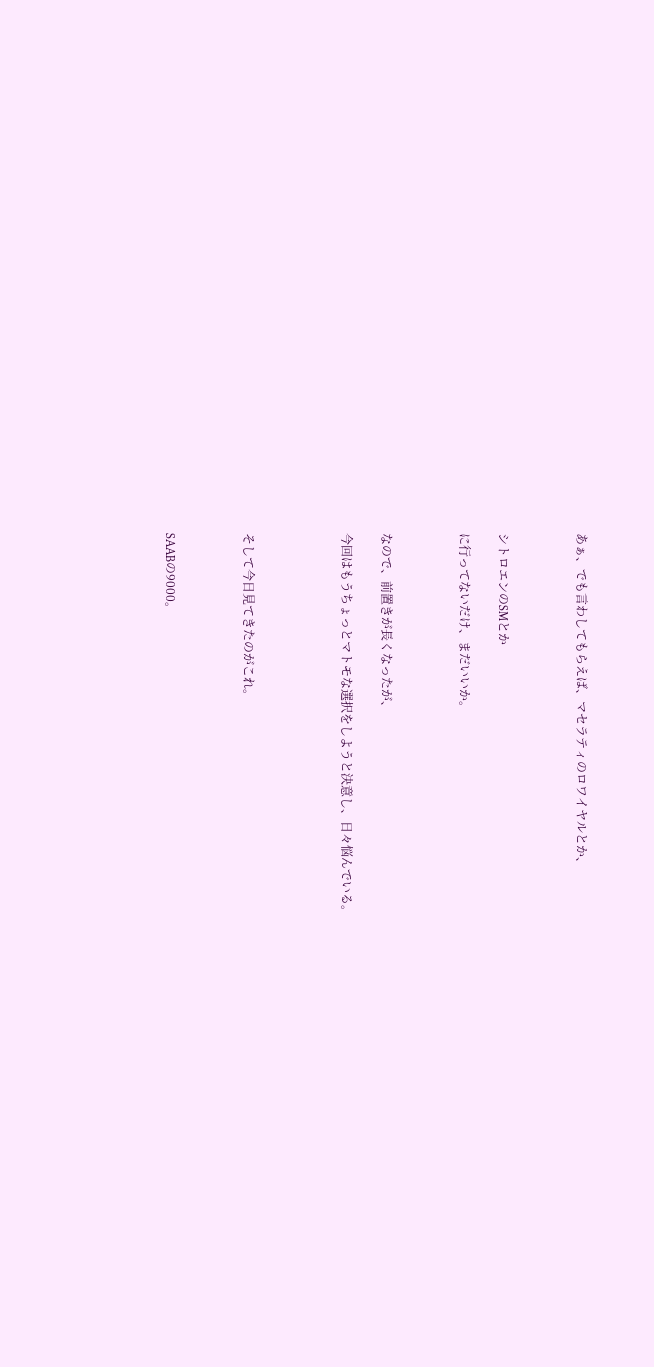あぁ、でも言わしてもらえば、マセラティのロワイヤルとか、



シトロエンのSMとか

に行ってないだけ、まだいいか。



なので、前置きが長くなったが、

今回はもうちょっとマトモな選択をしようと決意し、日々悩んでいる。




そして今日見てきたのがこれ。



SAABの9000。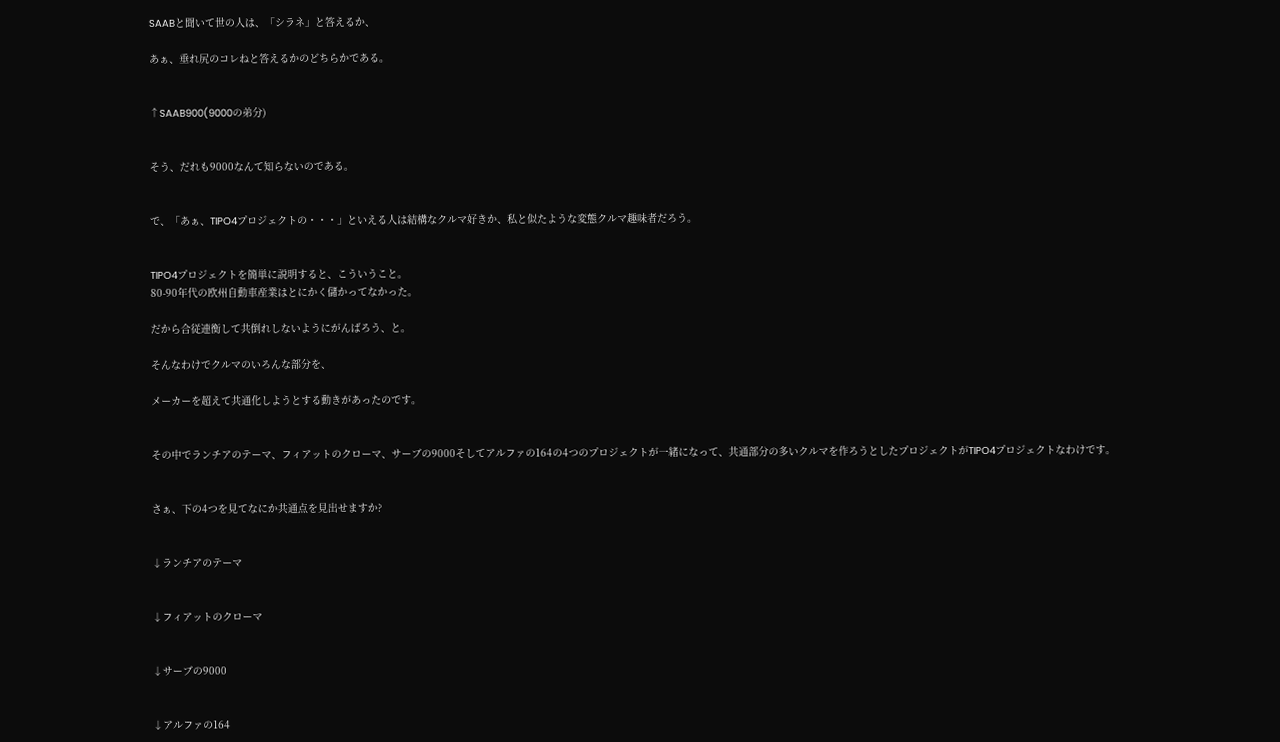SAABと聞いて世の人は、「シラネ」と答えるか、

あぁ、垂れ尻のコレねと答えるかのどちらかである。


↑SAAB900(9000の弟分)


そう、だれも9000なんて知らないのである。


で、「あぁ、TIPO4プロジェクトの・・・」といえる人は結構なクルマ好きか、私と似たような変態クルマ趣味者だろう。


TIPO4プロジェクトを簡単に説明すると、こういうこと。
80-90年代の欧州自動車産業はとにかく儲かってなかった。

だから合従連衡して共倒れしないようにがんばろう、と。

そんなわけでクルマのいろんな部分を、

メーカーを超えて共通化しようとする動きがあったのです。


その中でランチアのテーマ、フィアットのクローマ、サーブの9000そしてアルファの164の4つのプロジェクトが一緒になって、共通部分の多いクルマを作ろうとしたプロジェクトがTIPO4プロジェクトなわけです。


さぁ、下の4つを見てなにか共通点を見出せますか?


↓ランチアのテーマ


↓フィアットのクローマ


↓サーブの9000


↓アルファの164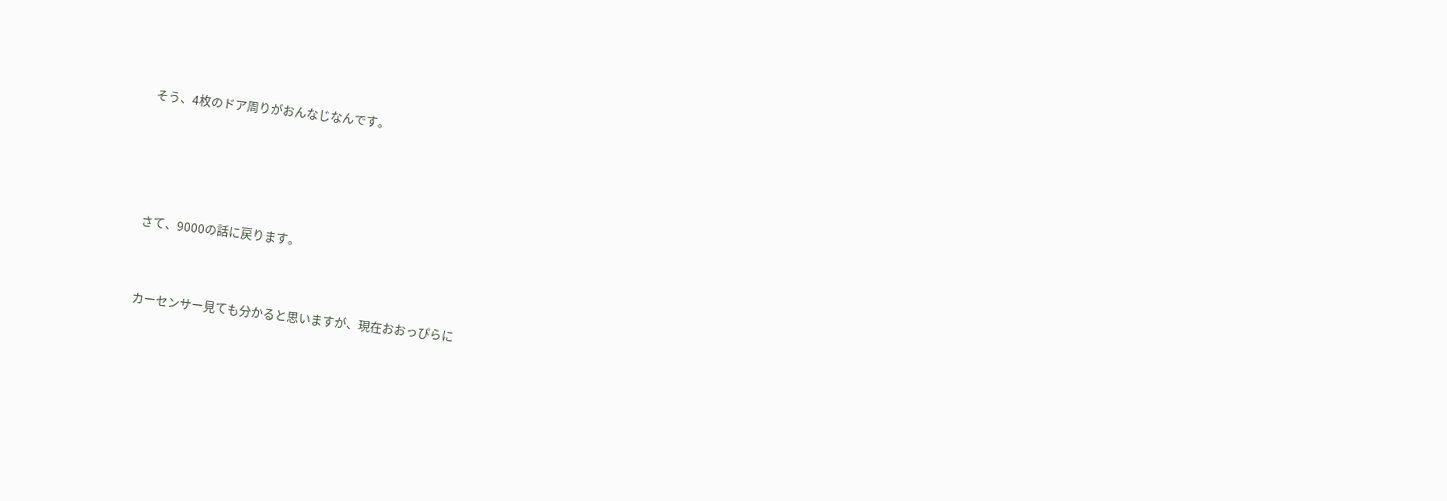そう、4枚のドア周りがおんなじなんです。




さて、9000の話に戻ります。


カーセンサー見ても分かると思いますが、現在おおっぴらに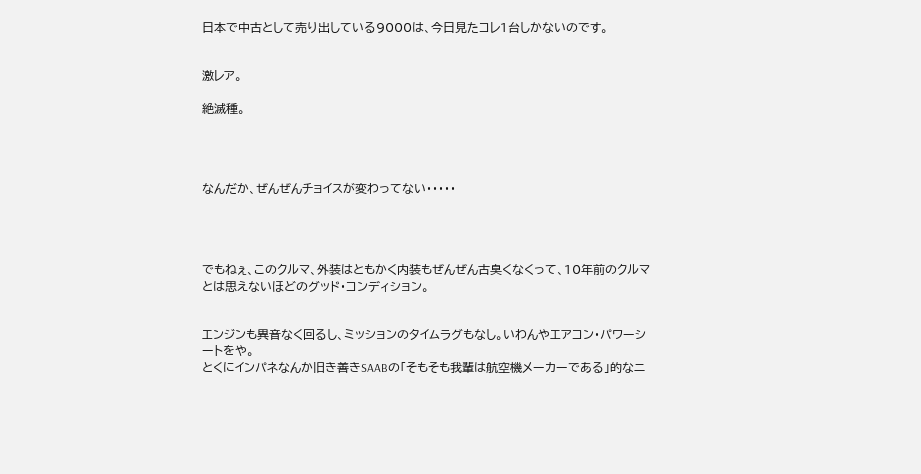日本で中古として売り出している9000は、今日見たコレ1台しかないのです。


激レア。

絶滅種。




なんだか、ぜんぜんチョイスが変わってない・・・・・




でもねぇ、このクルマ、外装はともかく内装もぜんぜん古臭くなくって、10年前のクルマとは思えないほどのグッド・コンディション。


エンジンも異音なく回るし、ミッションのタイムラグもなし。いわんやエアコン・パワーシートをや。
とくにインパネなんか旧き善きSAABの「そもそも我輩は航空機メーカーである」的なニ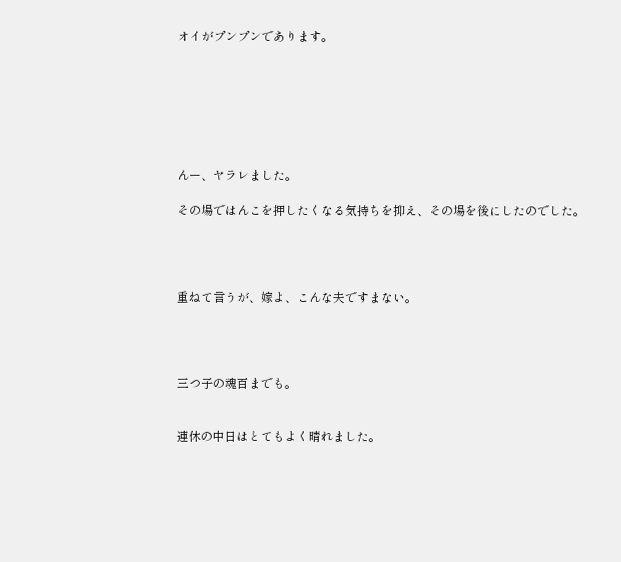オイがプンプンであります。







んー、ヤラレました。

その場ではんこを押したくなる気持ちを抑え、その場を後にしたのでした。




重ねて言うが、嫁よ、こんな夫ですまない。




三つ子の魂百までも。


連休の中日はとてもよく晴れました。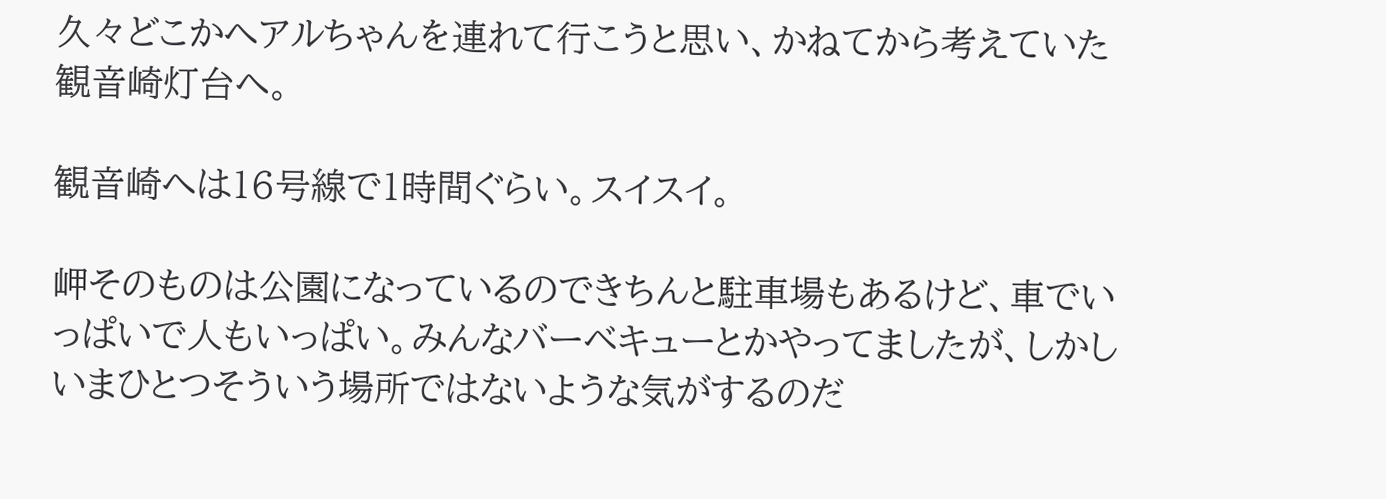久々どこかへアルちゃんを連れて行こうと思い、かねてから考えていた観音崎灯台へ。

観音崎へは16号線で1時間ぐらい。スイスイ。

岬そのものは公園になっているのできちんと駐車場もあるけど、車でいっぱいで人もいっぱい。みんなバーベキューとかやってましたが、しかしいまひとつそういう場所ではないような気がするのだ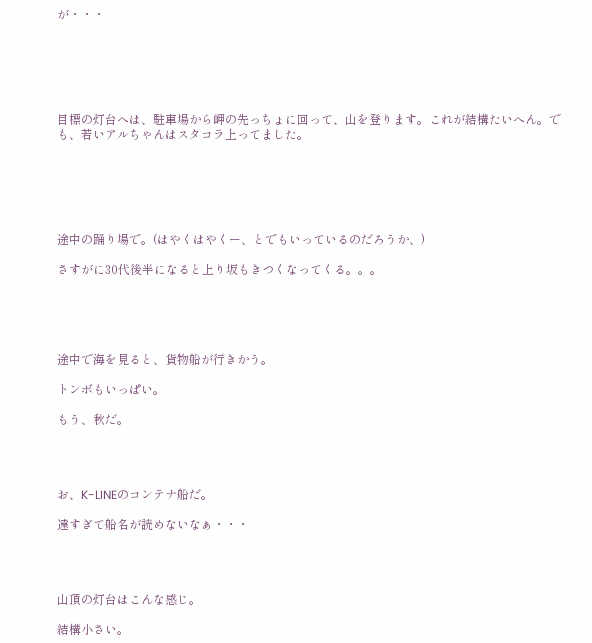が・・・






目標の灯台へは、駐車場から岬の先っちょに回って、山を登ります。これが結構たいへん。でも、若いアルちゃんはスタコラ上ってました。






途中の踊り場で。(はやくはやくー、とでもいっているのだろうか、)

さすがに30代後半になると上り坂もきつくなってくる。。。





途中で海を見ると、貨物船が行きかう。

トンボもいっぱい。

もう、秋だ。




お、K-LINEのコンテナ船だ。

遠すぎて船名が読めないなぁ・・・




山頂の灯台はこんな感じ。

結構小さい。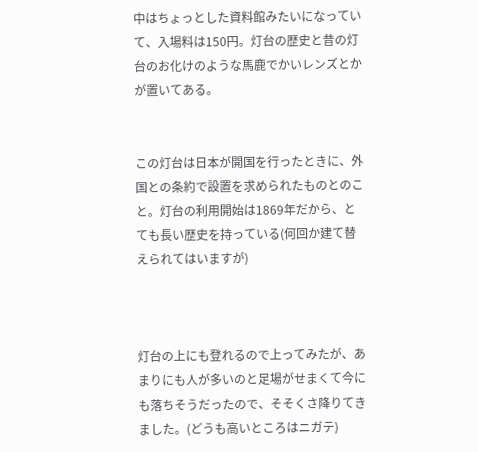中はちょっとした資料館みたいになっていて、入場料は150円。灯台の歴史と昔の灯台のお化けのような馬鹿でかいレンズとかが置いてある。


この灯台は日本が開国を行ったときに、外国との条約で設置を求められたものとのこと。灯台の利用開始は1869年だから、とても長い歴史を持っている(何回か建て替えられてはいますが)



灯台の上にも登れるので上ってみたが、あまりにも人が多いのと足場がせまくて今にも落ちそうだったので、そそくさ降りてきました。(どうも高いところはニガテ)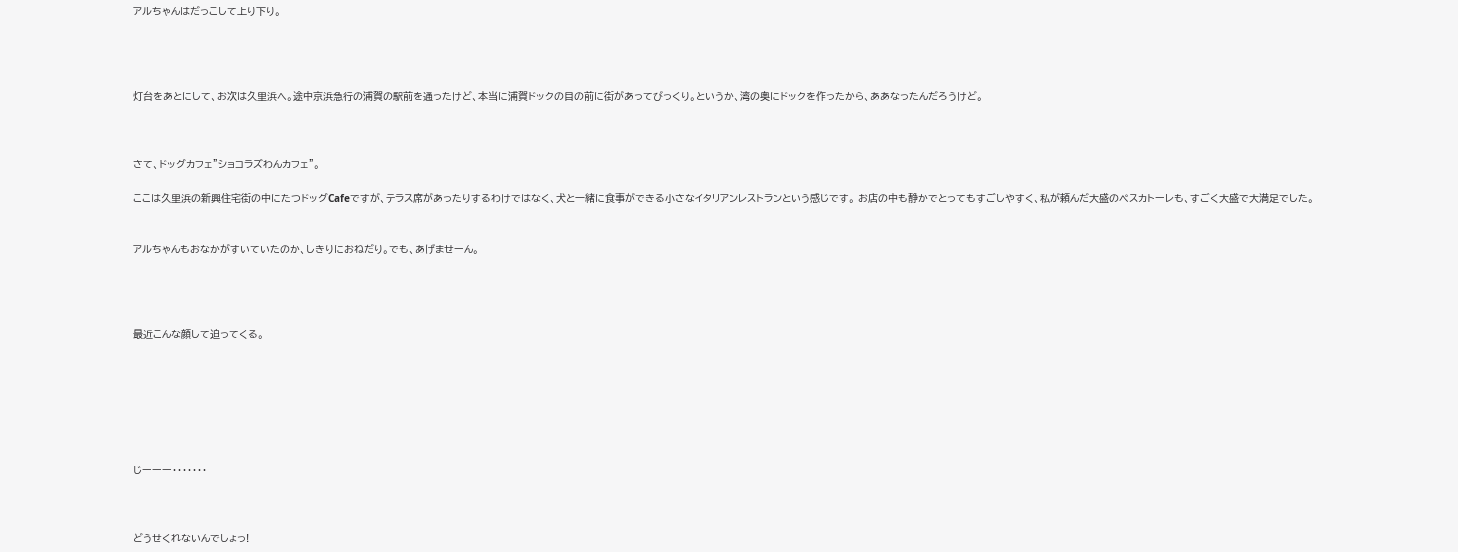アルちゃんはだっこして上り下り。




灯台をあとにして、お次は久里浜へ。途中京浜急行の浦賀の駅前を通ったけど、本当に浦賀ドックの目の前に街があってびっくり。というか、湾の奥にドックを作ったから、ああなったんだろうけど。



さて、ドッグカフェ"ショコラズわんカフェ"。

ここは久里浜の新興住宅街の中にたつドッグCafeですが、テラス席があったりするわけではなく、犬と一緒に食事ができる小さなイタリアンレストランという感じです。 お店の中も静かでとってもすごしやすく、私が頼んだ大盛のペスカトーレも、すごく大盛で大満足でした。


アルちゃんもおなかがすいていたのか、しきりにおねだり。でも、あげませーん。




最近こんな顔して迫ってくる。







じーーー・・・・・・・



どうせくれないんでしょっ!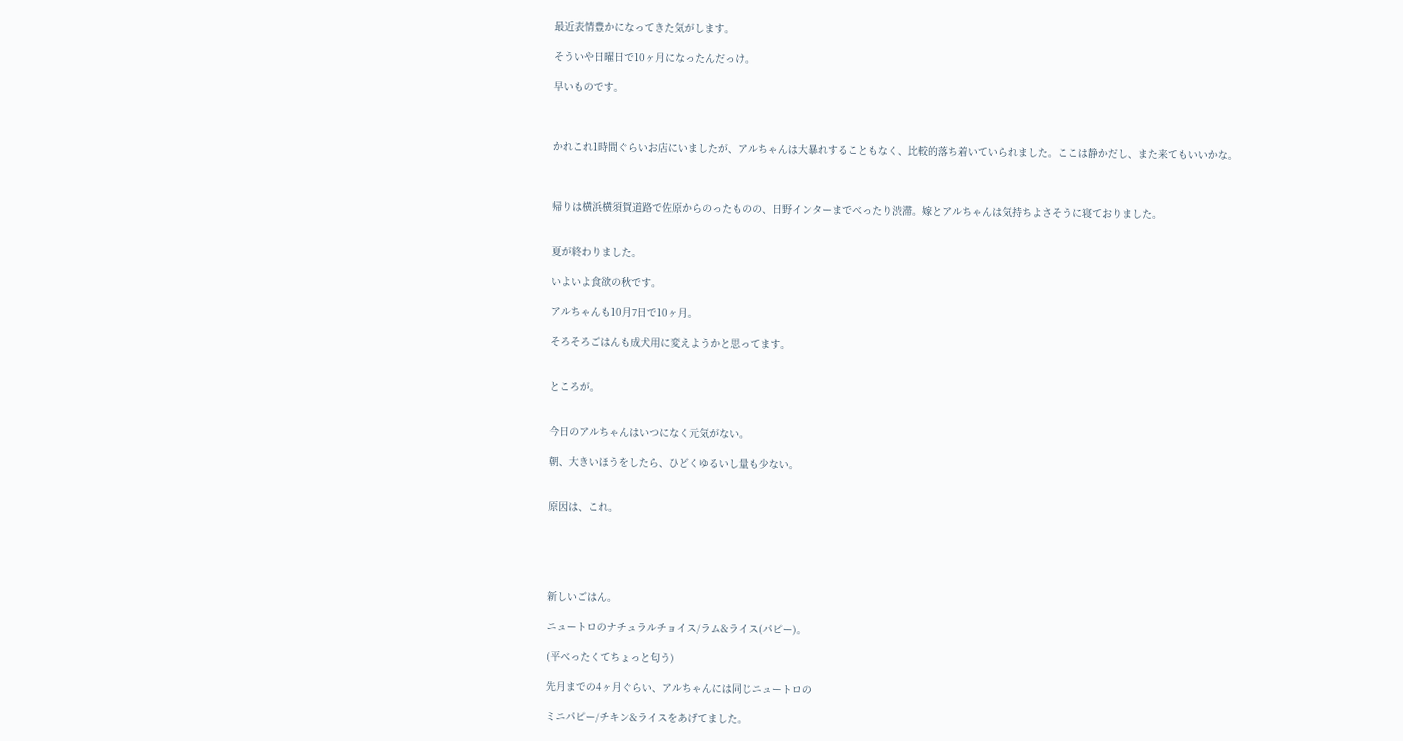最近表情豊かになってきた気がします。

そういや日曜日で10ヶ月になったんだっけ。

早いものです。



かれこれ1時間ぐらいお店にいましたが、アルちゃんは大暴れすることもなく、比較的落ち着いていられました。ここは静かだし、また来てもいいかな。



帰りは横浜横須賀道路で佐原からのったものの、日野インターまでべったり渋滞。嫁とアルちゃんは気持ちよさそうに寝ておりました。


夏が終わりました。

いよいよ食欲の秋です。

アルちゃんも10月7日で10ヶ月。

そろそろごはんも成犬用に変えようかと思ってます。


ところが。


今日のアルちゃんはいつになく元気がない。

朝、大きいほうをしたら、ひどくゆるいし量も少ない。


原因は、これ。





新しいごはん。

ニュートロのナチュラルチョイス/ラム&ライス(パピー)。

(平べったくてちょっと匂う)

先月までの4ヶ月ぐらい、アルちゃんには同じニュートロの

ミニパピー/チキン&ライスをあげてました。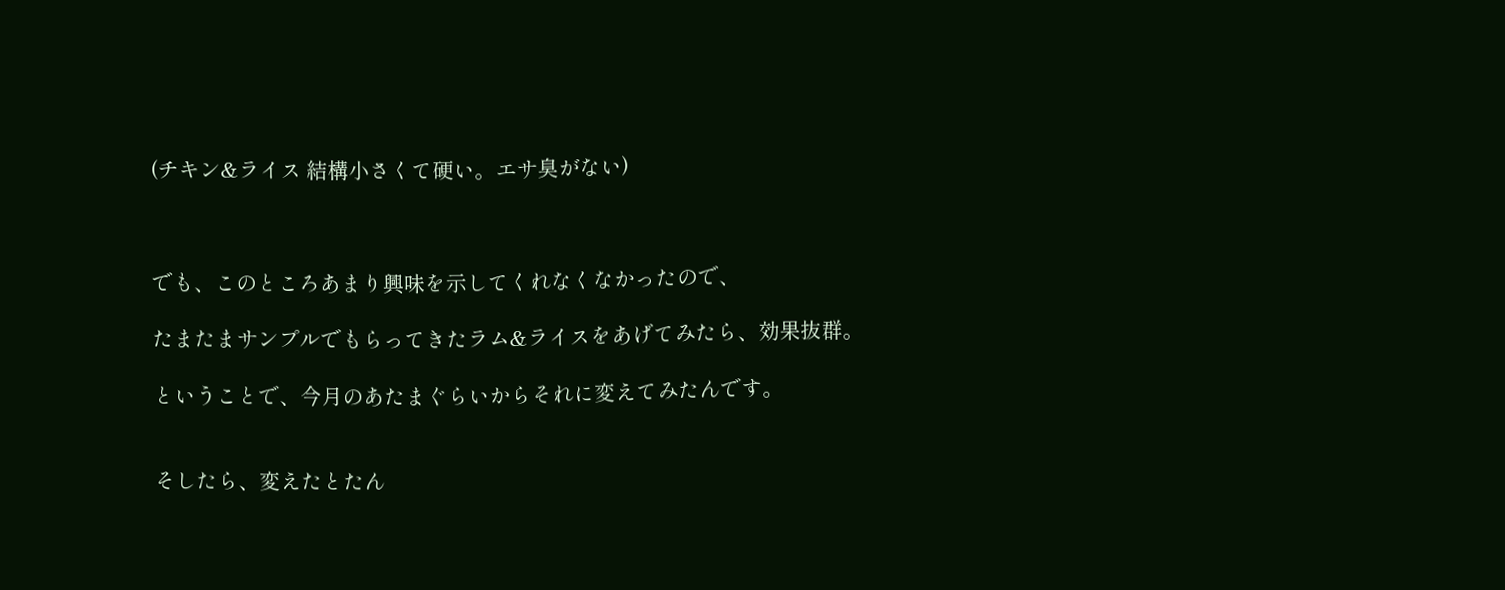(チキン&ライス 結構小さくて硬い。エサ臭がない)



でも、このところあまり興味を示してくれなくなかったので、

たまたまサンプルでもらってきたラム&ライスをあげてみたら、効果抜群。

ということで、今月のあたまぐらいからそれに変えてみたんです。


そしたら、変えたとたん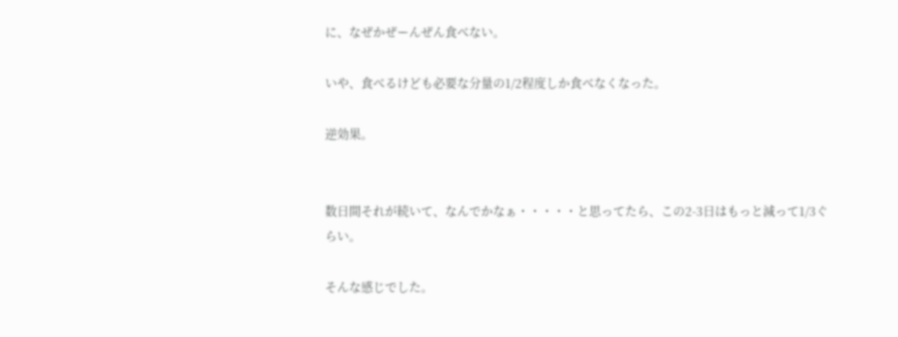に、なぜかぜーんぜん食べない。

いや、食べるけども必要な分量の1/2程度しか食べなくなった。

逆効果。


数日間それが続いて、なんでかなぁ・・・・・と思ってたら、この2-3日はもっと減って1/3ぐらい。

そんな感じでした。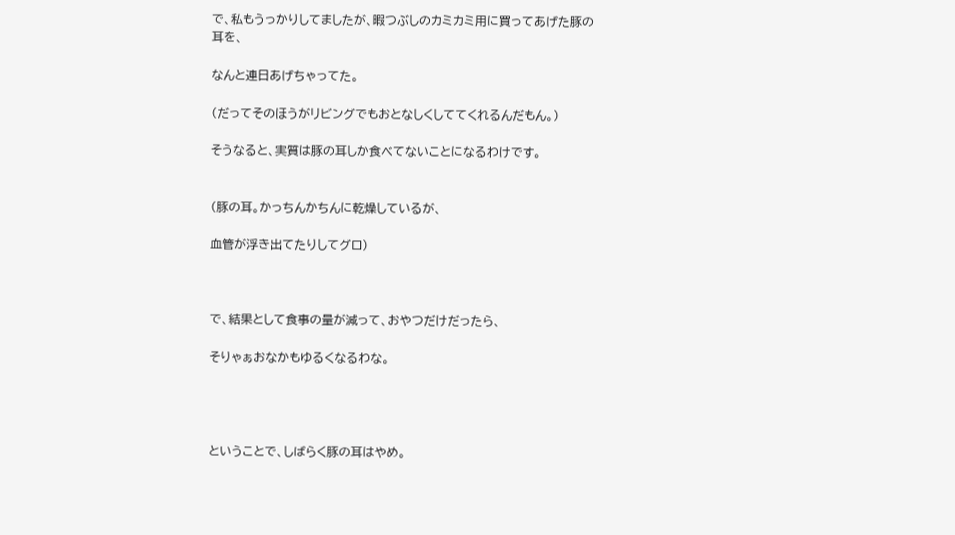で、私もうっかりしてましたが、暇つぶしのカミカミ用に買ってあげた豚の耳を、

なんと連日あげちゃってた。

(だってそのほうがリビングでもおとなしくしててくれるんだもん。)

そうなると、実質は豚の耳しか食べてないことになるわけです。


(豚の耳。かっちんかちんに乾燥しているが、

血管が浮き出てたりしてグロ)



で、結果として食事の量が減って、おやつだけだったら、

そりゃぁおなかもゆるくなるわな。




ということで、しばらく豚の耳はやめ。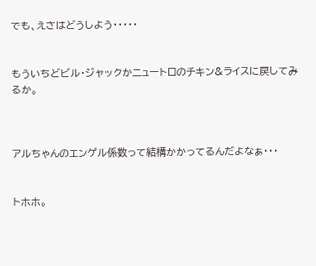でも、えさはどうしよう・・・・・


もういちどビル・ジャックかニュートロのチキン&ライスに戻してみるか。



アルちゃんのエンゲル係数って結構かかってるんだよなぁ・・・


トホホ。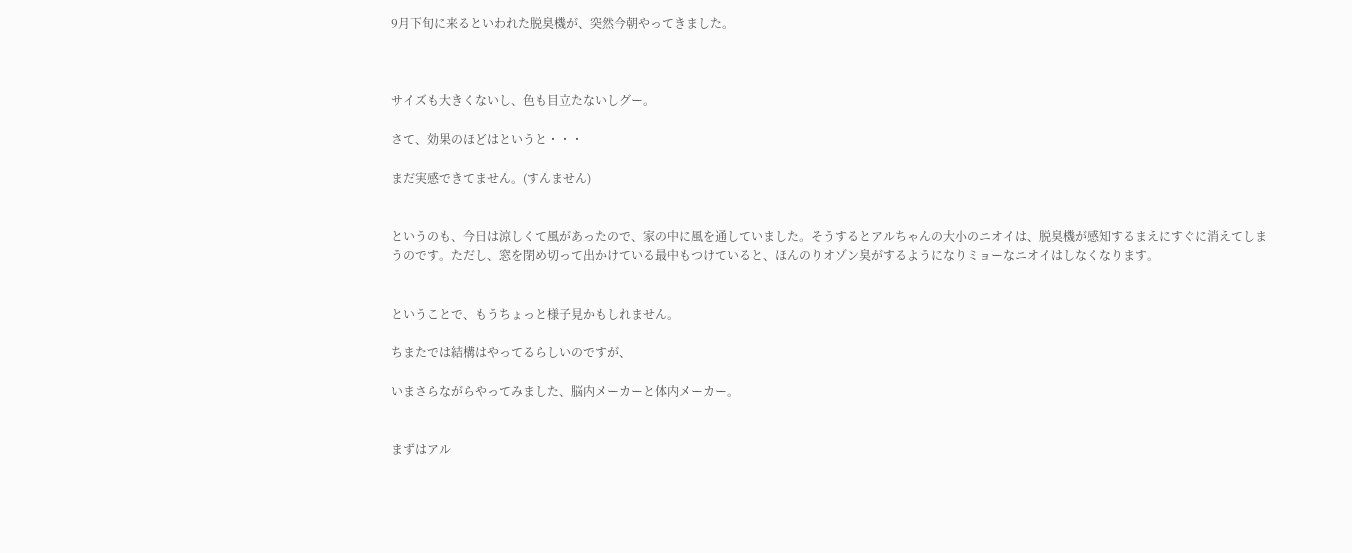9月下旬に来るといわれた脱臭機が、突然今朝やってきました。



サイズも大きくないし、色も目立たないしグー。

さて、効果のほどはというと・・・

まだ実感できてません。(すんません)


というのも、今日は涼しくて風があったので、家の中に風を通していました。そうするとアルちゃんの大小のニオイは、脱臭機が感知するまえにすぐに消えてしまうのです。ただし、窓を閉め切って出かけている最中もつけていると、ほんのりオゾン臭がするようになりミョーなニオイはしなくなります。


ということで、もうちょっと様子見かもしれません。

ちまたでは結構はやってるらしいのですが、

いまさらながらやってみました、脳内メーカーと体内メーカー。


まずはアル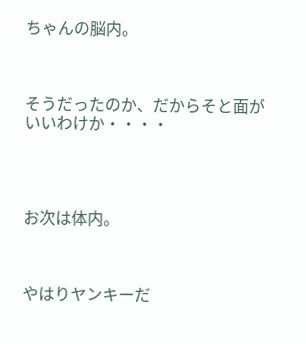ちゃんの脳内。



そうだったのか、だからそと面がいいわけか・・・・




お次は体内。



やはりヤンキーだ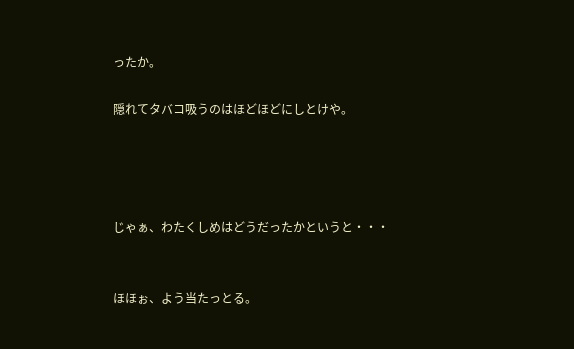ったか。

隠れてタバコ吸うのはほどほどにしとけや。




じゃぁ、わたくしめはどうだったかというと・・・


ほほぉ、よう当たっとる。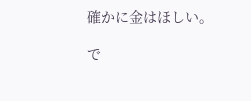確かに金はほしい。

で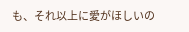も、それ以上に愛がほしいの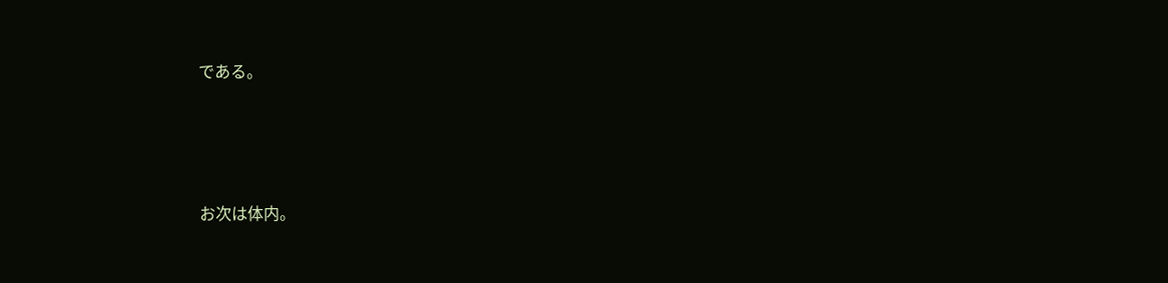である。




お次は体内。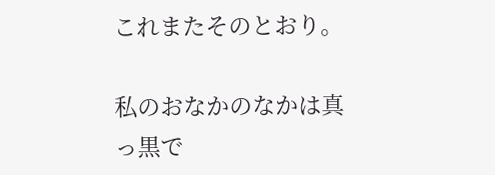これまたそのとおり。

私のおなかのなかは真っ黒で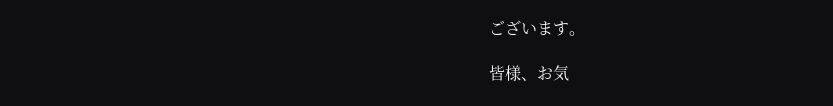ございます。

皆様、お気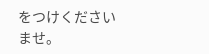をつけくださいませ。